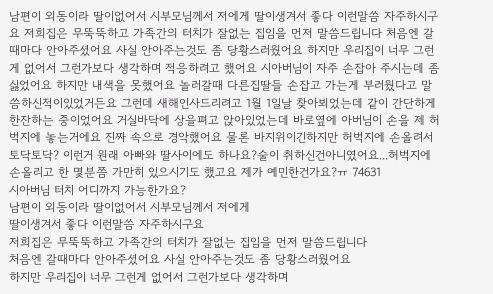남편이 외동이라 딸이없어서 시부모님께서 저에게 딸이생겨서 좋다 이런말씀 자주하시구요 저희집은 무뚝뚝하고 가족간의 터치가 잘없는 집임을 먼저 말씀드립니다 처음엔 갈때마다 안아주셨어요 사실 안아주는것도 좀 당황스러웠어요 하지만 우리집이 너무 그런게 없어서 그런가보다 생각하며 적응하려고 했어요 시아버님이 자주 손잡아 주시는데 좀 싫었어요 하지만 내색을 못했어요 놀러갈때 다른집딸들 손잡고 가는게 부러웠다고 말씀하신적이있었거든요 그런데 새해인사드리려고 1월 1일날 찾아뵈었는데 같이 간단하게 한잔하는 중이었어요 거실바닥에 상을펴고 앉아있었는데 바로옆에 아버님이 손을 제 허벅지에 놓는거에요 진짜 속으로 경악했어요 물론 바지위이긴하지만 허벅지에 손올려서 토닥토닥? 이런거 원래 아빠와 딸사이에도 하나요?술이 취하신건아니였어요...허벅지에 손올리고 한 몇분쯤 가만히 있으시기도 했고요 제가 예민한건가요?ㅠ 74631
시아버님 터치 어디까지 가능한가요?
남편이 외동이라 딸이없어서 시부모님께서 저에게
딸이생겨서 좋다 이런말씀 자주하시구요
저희집은 무뚝뚝하고 가족간의 터치가 잘없는 집임을 먼저 말씀드립니다
처음엔 갈때마다 안아주셨어요 사실 안아주는것도 좀 당황스러웠어요
하지만 우리집이 너무 그런게 없어서 그런가보다 생각하며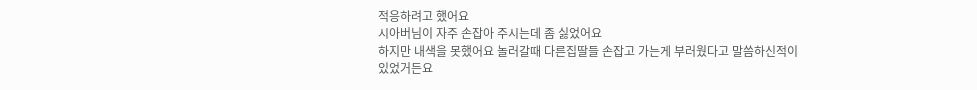적응하려고 했어요
시아버님이 자주 손잡아 주시는데 좀 싫었어요
하지만 내색을 못했어요 놀러갈때 다른집딸들 손잡고 가는게 부러웠다고 말씀하신적이
있었거든요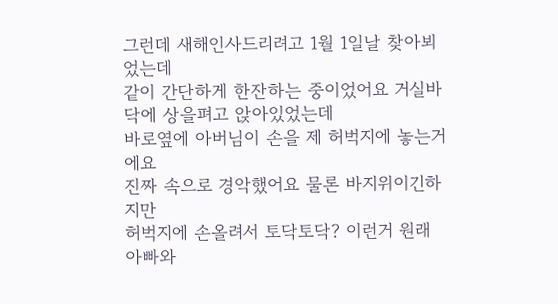그런데 새해인사드리려고 1월 1일날 찾아뵈었는데
같이 간단하게 한잔하는 중이었어요 거실바닥에 상을펴고 앉아있었는데
바로옆에 아버님이 손을 제 허벅지에 놓는거에요
진짜 속으로 경악했어요 물론 바지위이긴하지만
허벅지에 손올려서 토닥토닥? 이런거 원래 아빠와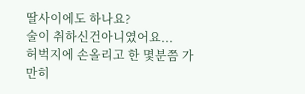딸사이에도 하나요?
술이 취하신건아니였어요...
허벅지에 손올리고 한 몇분쯤 가만히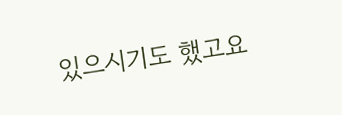있으시기도 했고요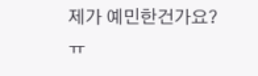제가 예민한건가요?ㅠ